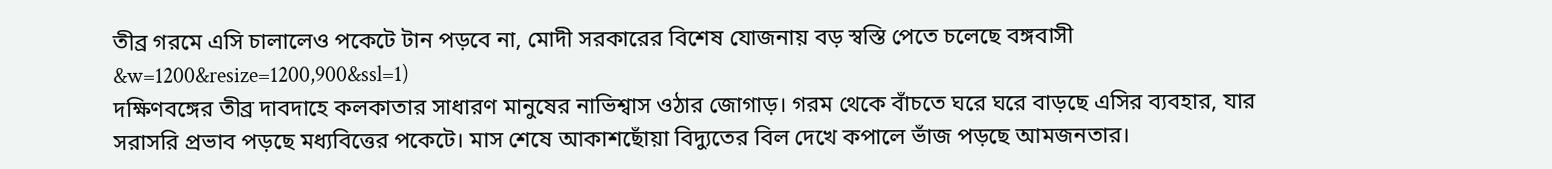তীব্র গরমে এসি চালালেও পকেটে টান পড়বে না, মোদী সরকারের বিশেষ যোজনায় বড় স্বস্তি পেতে চলেছে বঙ্গবাসী
&w=1200&resize=1200,900&ssl=1)
দক্ষিণবঙ্গের তীব্র দাবদাহে কলকাতার সাধারণ মানুষের নাভিশ্বাস ওঠার জোগাড়। গরম থেকে বাঁচতে ঘরে ঘরে বাড়ছে এসির ব্যবহার, যার সরাসরি প্রভাব পড়ছে মধ্যবিত্তের পকেটে। মাস শেষে আকাশছোঁয়া বিদ্যুতের বিল দেখে কপালে ভাঁজ পড়ছে আমজনতার।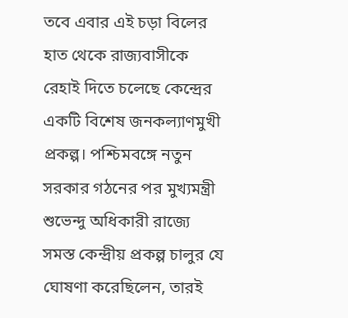তবে এবার এই চড়া বিলের হাত থেকে রাজ্যবাসীকে রেহাই দিতে চলেছে কেন্দ্রের একটি বিশেষ জনকল্যাণমুখী প্রকল্প। পশ্চিমবঙ্গে নতুন সরকার গঠনের পর মুখ্যমন্ত্রী শুভেন্দু অধিকারী রাজ্যে সমস্ত কেন্দ্রীয় প্রকল্প চালুর যে ঘোষণা করেছিলেন, তারই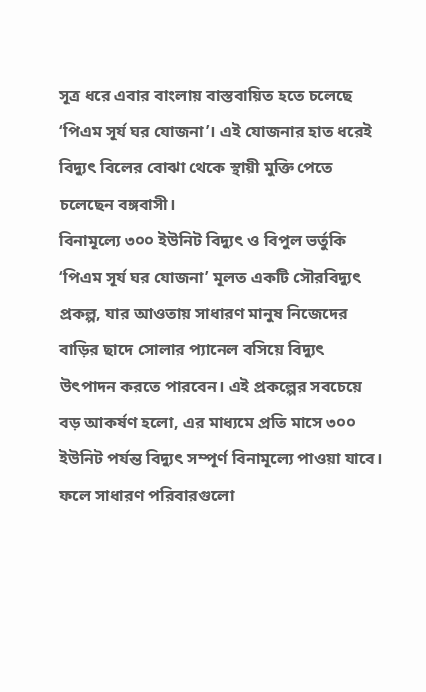সূত্র ধরে এবার বাংলায় বাস্তবায়িত হতে চলেছে ‘পিএম সূর্য ঘর যোজনা’। এই যোজনার হাত ধরেই বিদ্যুৎ বিলের বোঝা থেকে স্থায়ী মুক্তি পেতে চলেছেন বঙ্গবাসী।
বিনামূল্যে ৩০০ ইউনিট বিদ্যুৎ ও বিপুল ভর্তুকি
‘পিএম সূর্য ঘর যোজনা’ মূলত একটি সৌরবিদ্যুৎ প্রকল্প, যার আওতায় সাধারণ মানুষ নিজেদের বাড়ির ছাদে সোলার প্যানেল বসিয়ে বিদ্যুৎ উৎপাদন করতে পারবেন। এই প্রকল্পের সবচেয়ে বড় আকর্ষণ হলো, এর মাধ্যমে প্রতি মাসে ৩০০ ইউনিট পর্যন্ত বিদ্যুৎ সম্পূর্ণ বিনামূল্যে পাওয়া যাবে। ফলে সাধারণ পরিবারগুলো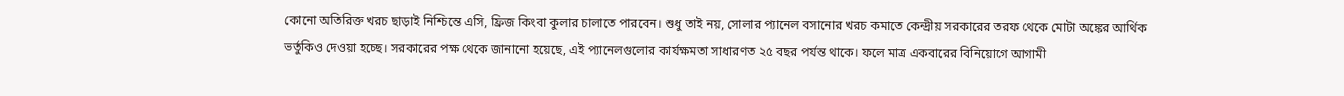কোনো অতিরিক্ত খরচ ছাড়াই নিশ্চিন্তে এসি, ফ্রিজ কিংবা কুলার চালাতে পারবেন। শুধু তাই নয়, সোলার প্যানেল বসানোর খরচ কমাতে কেন্দ্রীয় সরকারের তরফ থেকে মোটা অঙ্কের আর্থিক ভর্তুকিও দেওয়া হচ্ছে। সরকারের পক্ষ থেকে জানানো হয়েছে, এই প্যানেলগুলোর কার্যক্ষমতা সাধারণত ২৫ বছর পর্যন্ত থাকে। ফলে মাত্র একবারের বিনিয়োগে আগামী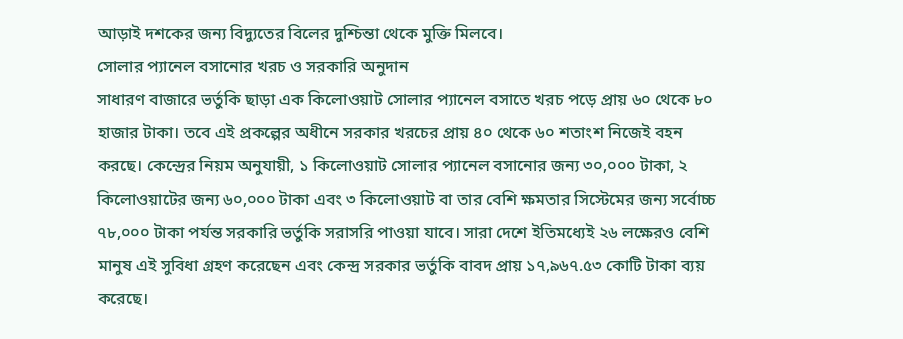আড়াই দশকের জন্য বিদ্যুতের বিলের দুশ্চিন্তা থেকে মুক্তি মিলবে।
সোলার প্যানেল বসানোর খরচ ও সরকারি অনুদান
সাধারণ বাজারে ভর্তুকি ছাড়া এক কিলোওয়াট সোলার প্যানেল বসাতে খরচ পড়ে প্রায় ৬০ থেকে ৮০ হাজার টাকা। তবে এই প্রকল্পের অধীনে সরকার খরচের প্রায় ৪০ থেকে ৬০ শতাংশ নিজেই বহন করছে। কেন্দ্রের নিয়ম অনুযায়ী, ১ কিলোওয়াট সোলার প্যানেল বসানোর জন্য ৩০,০০০ টাকা, ২ কিলোওয়াটের জন্য ৬০,০০০ টাকা এবং ৩ কিলোওয়াট বা তার বেশি ক্ষমতার সিস্টেমের জন্য সর্বোচ্চ ৭৮,০০০ টাকা পর্যন্ত সরকারি ভর্তুকি সরাসরি পাওয়া যাবে। সারা দেশে ইতিমধ্যেই ২৬ লক্ষেরও বেশি মানুষ এই সুবিধা গ্রহণ করেছেন এবং কেন্দ্র সরকার ভর্তুকি বাবদ প্রায় ১৭,৯৬৭.৫৩ কোটি টাকা ব্যয় করেছে।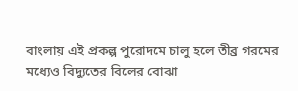বাংলায় এই প্রকল্প পুরোদমে চালু হলে তীব্র গরমের মধ্যেও বিদ্যুতের বিলের বোঝা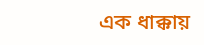এক ধাক্কায়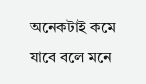অনেকটাই কমে যাবে বলে মনে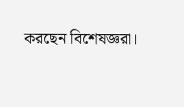করছেন বিশেষজ্ঞরা।